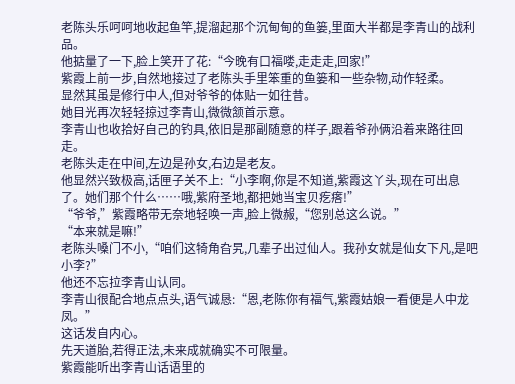老陈头乐呵呵地收起鱼竿,提溜起那个沉甸甸的鱼篓,里面大半都是李青山的战利品。
他掂量了一下,脸上笑开了花:“今晚有口福喽,走走走,回家!”
紫霞上前一步,自然地接过了老陈头手里笨重的鱼篓和一些杂物,动作轻柔。
显然其虽是修行中人,但对爷爷的体贴一如往昔。
她目光再次轻轻掠过李青山,微微颔首示意。
李青山也收拾好自己的钓具,依旧是那副随意的样子,跟着爷孙俩沿着来路往回走。
老陈头走在中间,左边是孙女,右边是老友。
他显然兴致极高,话匣子关不上:“小李啊,你是不知道,紫霞这丫头,现在可出息了。她们那个什么……哦,紫府圣地,都把她当宝贝疙瘩!”
“爷爷,”紫霞略带无奈地轻唤一声,脸上微赧,“您别总这么说。”
“本来就是嘛!”
老陈头嗓门不小,“咱们这犄角旮旯,几辈子出过仙人。我孙女就是仙女下凡,是吧小李?”
他还不忘拉李青山认同。
李青山很配合地点点头,语气诚恳:“恩,老陈你有福气,紫霞姑娘一看便是人中龙凤。”
这话发自内心。
先天道胎,若得正法,未来成就确实不可限量。
紫霞能听出李青山话语里的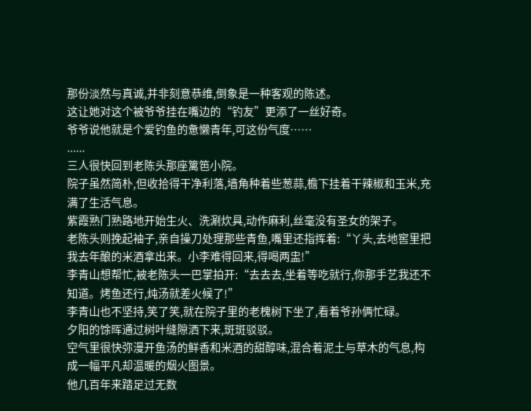那份淡然与真诚,并非刻意恭维,倒象是一种客观的陈述。
这让她对这个被爷爷挂在嘴边的“钓友”更添了一丝好奇。
爷爷说他就是个爱钓鱼的惫懒青年,可这份气度……
......
三人很快回到老陈头那座篱笆小院。
院子虽然简朴,但收拾得干净利落,墙角种着些葱蒜,檐下挂着干辣椒和玉米,充满了生活气息。
紫霞熟门熟路地开始生火、洗涮炊具,动作麻利,丝毫没有圣女的架子。
老陈头则挽起袖子,亲自操刀处理那些青鱼,嘴里还指挥着:“丫头,去地窖里把我去年酿的米酒拿出来。小李难得回来,得喝两盅!”
李青山想帮忙,被老陈头一巴掌拍开:“去去去,坐着等吃就行,你那手艺我还不知道。烤鱼还行,炖汤就差火候了!”
李青山也不坚持,笑了笑,就在院子里的老槐树下坐了,看着爷孙俩忙碌。
夕阳的馀晖通过树叶缝隙洒下来,斑斑驳驳。
空气里很快弥漫开鱼汤的鲜香和米酒的甜醇味,混合着泥土与草木的气息,构成一幅平凡却温暖的烟火图景。
他几百年来踏足过无数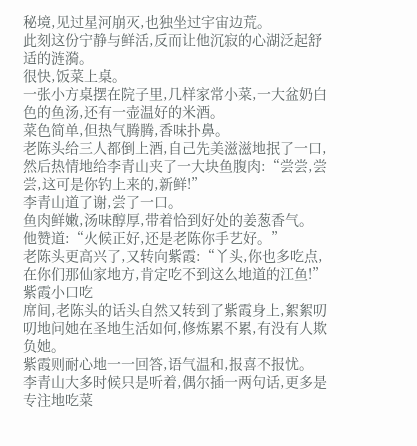秘境,见过星河崩灭,也独坐过宇宙边荒。
此刻这份宁静与鲜活,反而让他沉寂的心湖泛起舒适的涟漪。
很快,饭菜上桌。
一张小方桌摆在院子里,几样家常小菜,一大盆奶白色的鱼汤,还有一壶温好的米酒。
菜色简单,但热气腾腾,香味扑鼻。
老陈头给三人都倒上酒,自己先美滋滋地抿了一口,然后热情地给李青山夹了一大块鱼腹肉:“尝尝,尝尝,这可是你钓上来的,新鲜!”
李青山道了谢,尝了一口。
鱼肉鲜嫩,汤味醇厚,带着恰到好处的姜葱香气。
他赞道:“火候正好,还是老陈你手艺好。”
老陈头更高兴了,又转向紫霞:“丫头,你也多吃点,在你们那仙家地方,肯定吃不到这么地道的江鱼!”
紫霞小口吃
席间,老陈头的话头自然又转到了紫霞身上,絮絮叨叨地问她在圣地生活如何,修炼累不累,有没有人欺负她。
紫霞则耐心地一一回答,语气温和,报喜不报忧。
李青山大多时候只是听着,偶尔插一两句话,更多是专注地吃菜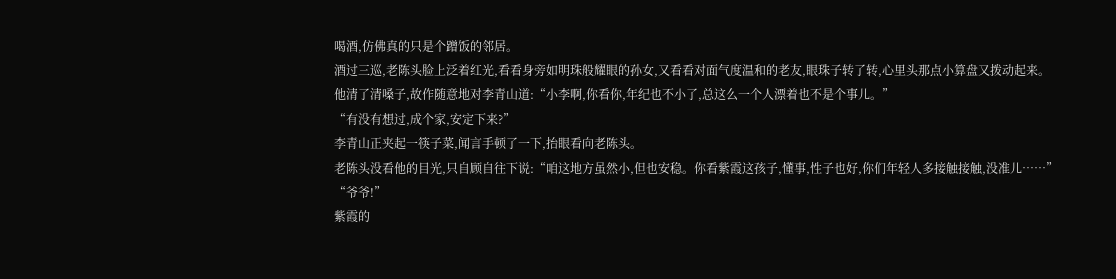喝酒,仿佛真的只是个蹭饭的邻居。
酒过三巡,老陈头脸上泛着红光,看看身旁如明珠般耀眼的孙女,又看看对面气度温和的老友,眼珠子转了转,心里头那点小算盘又拨动起来。
他清了清嗓子,故作随意地对李青山道:“小李啊,你看你,年纪也不小了,总这么一个人漂着也不是个事儿。”
“有没有想过,成个家,安定下来?”
李青山正夹起一筷子菜,闻言手顿了一下,抬眼看向老陈头。
老陈头没看他的目光,只自顾自往下说:“咱这地方虽然小,但也安稳。你看紫霞这孩子,懂事,性子也好,你们年轻人多接触接触,没准儿……”
“爷爷!”
紫霞的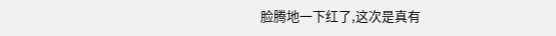脸腾地一下红了,这次是真有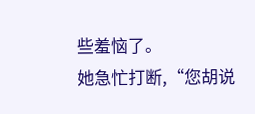些羞恼了。
她急忙打断,“您胡说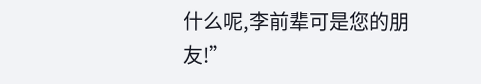什么呢,李前辈可是您的朋友!”